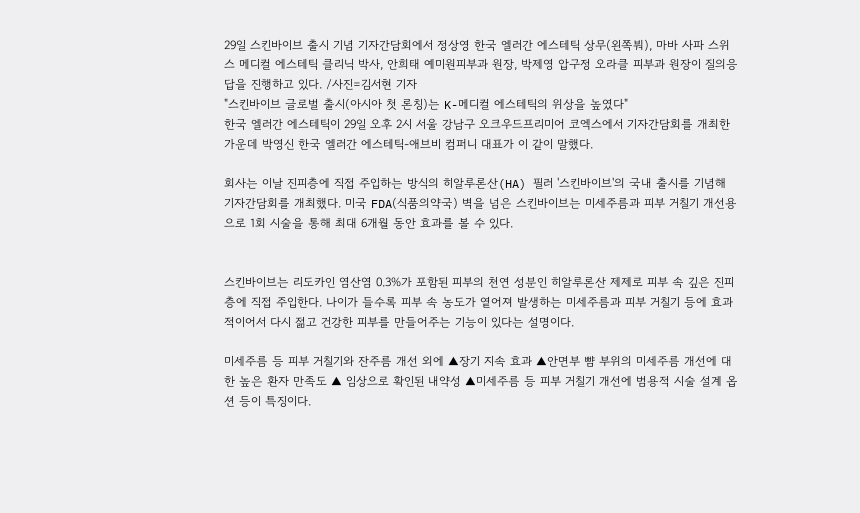29일 스킨바이브 출시 기념 기자간담회에서 정상영 한국 엘러간 에스테틱 상무(왼쪽붜), 마바 사파 스위스 메디컬 에스테틱 클리닉 박사, 안희태 예미원피부과 원장, 박제영 압구정 오라클 피부과 원장이 질의응답을 진행하고 있다. /사진=김서현 기자
"스킨바이브 글로벌 출시(아시아 첫 론칭)는 K-메디컬 에스테틱의 위상을 높였다"
한국 엘러간 에스테틱이 29일 오후 2시 서울 강남구 오크우드프리미어 코엑스에서 기자간담회를 개최한 가운데 박영신 한국 엘러간 에스테틱-애브비 컴퍼니 대표가 이 같이 말했다.

회사는 이날 진피층에 직접 주입하는 방식의 히알루론산(HA) 필러 '스킨바이브'의 국내 출시를 기념해 기자간담회를 개최했다. 미국 FDA(식품의약국) 벽을 넘은 스킨바이브는 미세주름과 피부 거칠기 개선용으로 1회 시술을 통해 최대 6개월 동안 효과를 볼 수 있다.


스킨바이브는 리도카인 염산염 0.3%가 포함된 피부의 천연 성분인 히알루론산 제제로 피부 속 깊은 진피층에 직접 주입한다. 나이가 들수록 피부 속 농도가 옅어져 발생하는 미세주름과 피부 거칠기 등에 효과적이어서 다시 젊고 건강한 피부를 만들어주는 기능이 있다는 설명이다.

미세주름 등 피부 거칠기와 잔주름 개선 외에 ▲장기 지속 효과 ▲안면부 뺨 부위의 미세주름 개선에 대한 높은 환자 만족도 ▲ 임상으로 확인된 내약성 ▲미세주름 등 피부 거칠기 개선에 범용적 시술 설계 옵션 등이 특징이다.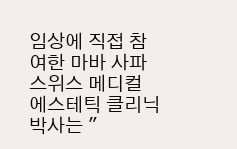임상에 직접 참여한 마바 사파 스위스 메디컬 에스테틱 클리닉 박사는 "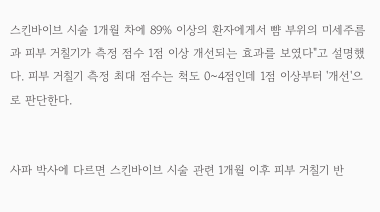스킨바이브 시술 1개월 차에 89% 이상의 환자에게서 뺨 부위의 미세주름과 피부 거칠기가 측정 점수 1점 이상 개선되는 효과를 보였다"고 설명했다. 피부 거칠기 측정 최대 점수는 척도 0~4점인데 1점 이상부터 '개선'으로 판단한다.


사파 박사에 다르면 스킨바이브 시술 관련 1개월 이후 피부 거칠기 반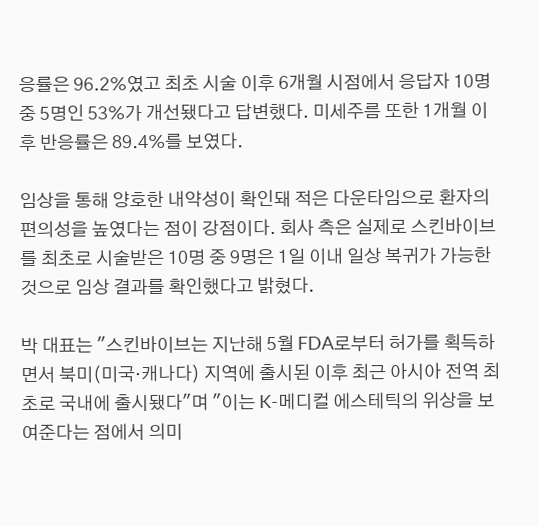응률은 96.2%였고 최초 시술 이후 6개월 시점에서 응답자 10명 중 5명인 53%가 개선됐다고 답변했다. 미세주름 또한 1개월 이후 반응률은 89.4%를 보였다.

임상을 통해 양호한 내약성이 확인돼 적은 다운타임으로 환자의 편의성을 높였다는 점이 강점이다. 회사 측은 실제로 스킨바이브를 최초로 시술받은 10명 중 9명은 1일 이내 일상 복귀가 가능한 것으로 임상 결과를 확인했다고 밝혔다.

박 대표는 "스킨바이브는 지난해 5월 FDA로부터 허가를 획득하면서 북미(미국·캐나다) 지역에 출시된 이후 최근 아시아 전역 최초로 국내에 출시됐다"며 "이는 K-메디컬 에스테틱의 위상을 보여준다는 점에서 의미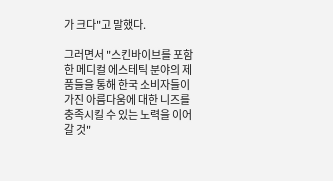가 크다"고 말했다.

그러면서 "스킨바이브를 포함한 메디컬 에스테틱 분야의 제품들을 통해 한국 소비자들이 가진 아름다움에 대한 니즈를 충족시킬 수 있는 노력을 이어갈 것"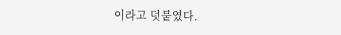이라고 덧붙였다.